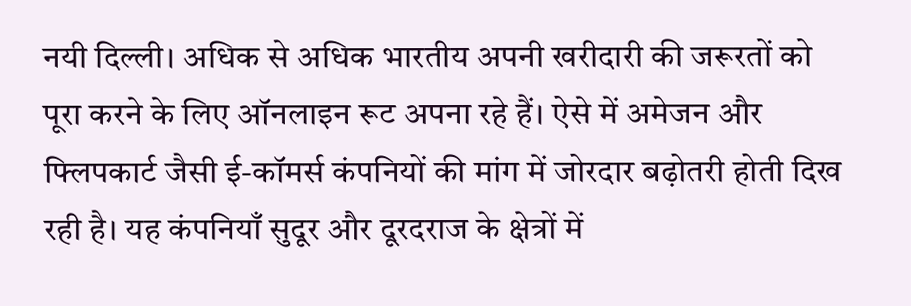नयी दिल्ली। अधिक से अधिक भारतीय अपनी खरीदारी की जरूरतों को पूरा करने के लिए ऑनलाइन रूट अपना रहे हैं। ऐसे में अमेजन और फ्लिपकार्ट जैसी ई-कॉमर्स कंपनियों की मांग में जोरदार बढ़ोतरी होती दिख रही है। यह कंपनियाँ सुदूर और दूरदराज के क्षेत्रों में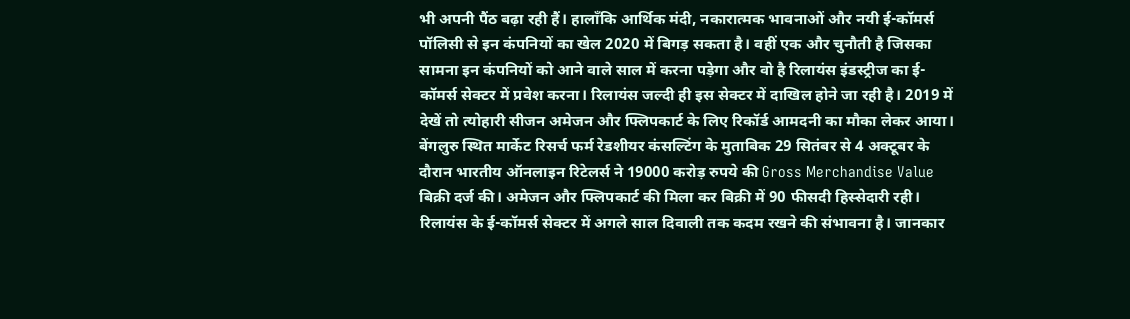भी अपनी पैंठ बढ़ा रही हैं। हालाँकि आर्थिक मंदी, नकारात्मक भावनाओं और नयी ई-कॉमर्स पॉलिसी से इन कंपनियों का खेल 2020 में बिगड़ सकता है। वहीं एक और चुनौती है जिसका सामना इन कंपनियों को आने वाले साल में करना पड़ेगा और वो है रिलायंस इंडस्ट्रीज का ई-कॉमर्स सेक्टर में प्रवेश करना। रिलायंस जल्दी ही इस सेक्टर में दाखिल होने जा रही है। 2019 में देखें तो त्योहारी सीजन अमेजन और फ्लिपकार्ट के लिए रिकॉर्ड आमदनी का मौका लेकर आया। बेंगलुरु स्थित मार्केट रिसर्च फर्म रेडशीयर कंसल्टिंग के मुताबिक 29 सितंबर से 4 अक्टूबर के दौरान भारतीय ऑनलाइन रिटेलर्स ने 19000 करोड़ रुपये की Gross Merchandise Value बिक्री दर्ज की। अमेजन और फ्लिपकार्ट की मिला कर बिक्री में 90 फीसदी हिस्सेदारी रही।
रिलायंस के ई-कॉमर्स सेक्टर में अगले साल दिवाली तक कदम रखने की संभावना है। जानकार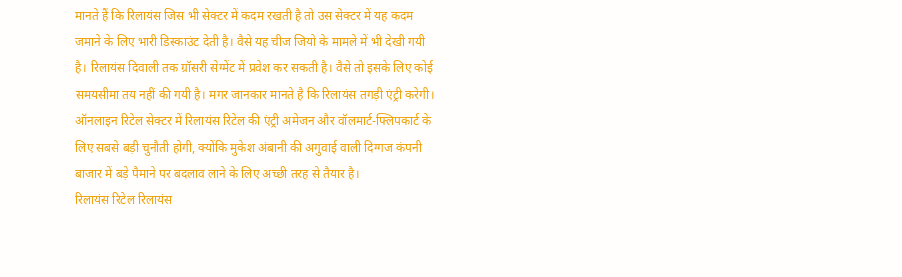मानते हैं कि रिलायंस जिस भी सेक्टर में कदम रखती है तो उस सेक्टर में यह कदम जमाने के लिए भारी डिस्काउंट देती है। वैसे यह चीज जियो के मामले में भी देखी गयी है। रिलायंस दिवाली तक ग्रॉसरी सेग्मेंट में प्रवेश कर सकती है। वैसे तो इसके लिए कोई समयसीमा तय नहीं की गयी है। मगर जानकार मानते है कि रिलायंस तगड़ी एंट्री करेगी। ऑनलाइन रिटेल सेक्टर में रिलायंस रिटेल की एंट्री अमेजन और वॉलमार्ट-फ्लिपकार्ट के लिए सबसे बड़ी चुनौती होगी, क्योंकि मुकेश अंबानी की अगुवाई वाली दिग्गज कंपनी बाजार में बड़े पैमाने पर बदलाव लाने के लिए अच्छी तरह से तैयार है।
रिलायंस रिटेल रिलायंस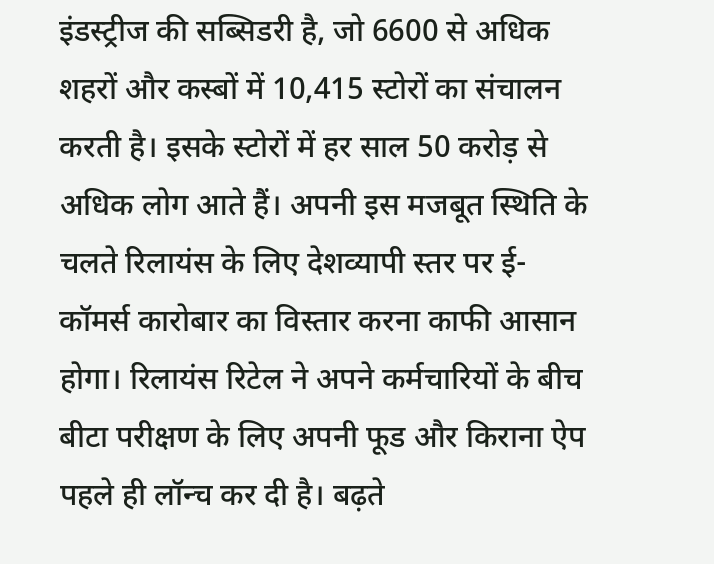इंडस्ट्रीज की सब्सिडरी है, जो 6600 से अधिक शहरों और कस्बों में 10,415 स्टोरों का संचालन करती है। इसके स्टोरों में हर साल 50 करोड़ से अधिक लोग आते हैं। अपनी इस मजबूत स्थिति के चलते रिलायंस के लिए देशव्यापी स्तर पर ई-कॉमर्स कारोबार का विस्तार करना काफी आसान होगा। रिलायंस रिटेल ने अपने कर्मचारियों के बीच बीटा परीक्षण के लिए अपनी फूड और किराना ऐप पहले ही लॉन्च कर दी है। बढ़ते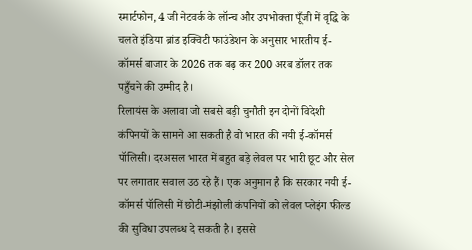स्मार्टफोन, 4 जी नेटवर्क के लॉन्च और उपभोक्ता पूँजी में वृद्धि के चलते इंडिया ब्रांड इक्विटी फाउंडेशन के अनुसार भारतीय ई-कॉमर्स बाजार के 2026 तक बढ़ कर 200 अरब डॉलर तक पहुँचने की उम्मीद है।
रिलायंस के अलावा जो सबसे बड़ी चुनौती इन दोनों विदेशी कंपिनयों के सामने आ सकती है वो भारत की नयी ई-कॉमर्स पॉलिसी। दरअसल भारत में बहुत बड़े लेवल पर भारी छूट और सेल पर लगातार सवाल उठ रहे हैं। एक अनुमान है कि सरकार नयी ई-कॉमर्स पॉलिसी में छोटी-मंझोली कंपनियों को लेवल प्लेइंग फील्ड की सुविधा उपलब्ध दे सकती है। इससे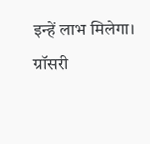इन्हें लाभ मिलेगा। ग्रॉसरी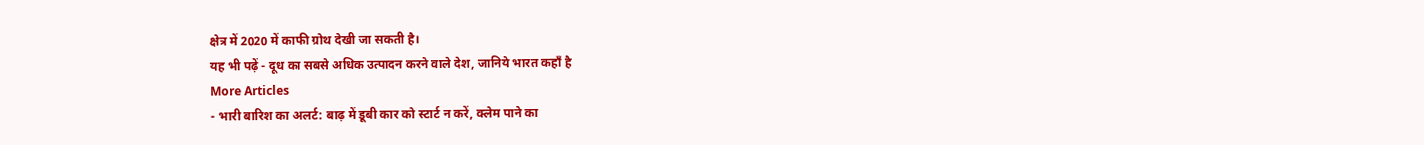क्षेत्र में 2020 में काफी ग्रोथ देखी जा सकती है।
यह भी पढ़ें - दूध का सबसे अधिक उत्पादन करने वाले देश, जानिये भारत कहाँ है
More Articles
- भारी बारिश का अलर्ट: बाढ़ में डूबी कार को स्टार्ट न करें, क्लेम पाने का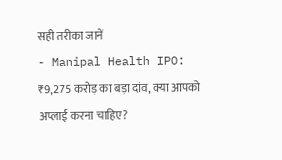सही तरीका जानें
- Manipal Health IPO: ₹9,275 करोड़ का बड़ा दांव, क्या आपको अप्लाई करना चाहिए?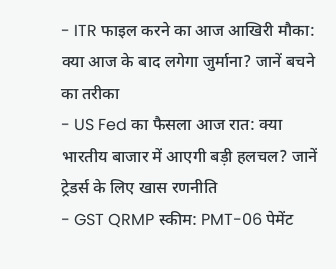- ITR फाइल करने का आज आखिरी मौका: क्या आज के बाद लगेगा जुर्माना? जानें बचने का तरीका
- US Fed का फैसला आज रात: क्या भारतीय बाजार में आएगी बड़ी हलचल? जानें ट्रेडर्स के लिए खास रणनीति
- GST QRMP स्कीम: PMT-06 पेमेंट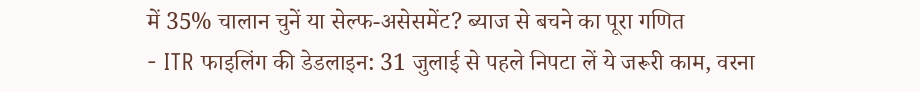में 35% चालान चुनें या सेल्फ-असेसमेंट? ब्याज से बचने का पूरा गणित
- ITR फाइलिंग की डेडलाइन: 31 जुलाई से पहले निपटा लें ये जरूरी काम, वरना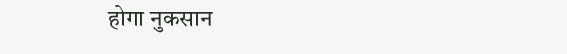होगा नुकसान